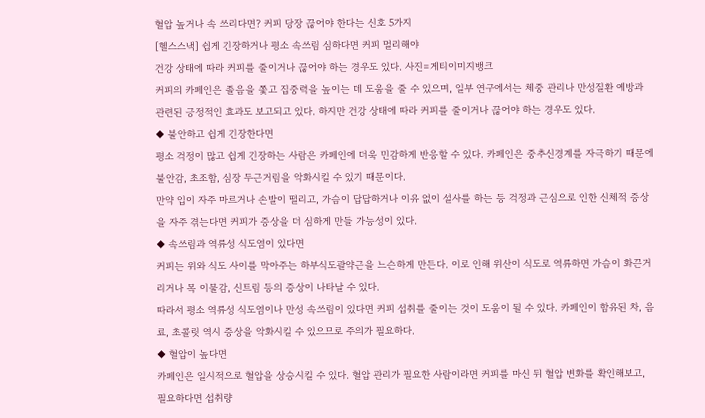혈압 높거나 속 쓰리다면? 커피 당장 끊어야 한다는 신호 5가지
[헬스스낵] 쉽게 긴장하거나 평소 속쓰림 심하다면 커피 멀리해야
건강 상태에 따라 커피를 줄이거나 끊어야 하는 경우도 있다. 사진=게티이미지뱅크
커피의 카페인은 졸음을 쫓고 집중력을 높이는 데 도움을 줄 수 있으며, 일부 연구에서는 체중 관리나 만성질환 예방과 관련된 긍정적인 효과도 보고되고 있다. 하지만 건강 상태에 따라 커피를 줄이거나 끊어야 하는 경우도 있다.
◆ 불안하고 쉽게 긴장한다면
평소 걱정이 많고 쉽게 긴장하는 사람은 카페인에 더욱 민감하게 반응할 수 있다. 카페인은 중추신경계를 자극하기 때문에 불안감, 초조함, 심장 두근거림을 악화시킬 수 있기 때문이다.
만약 입이 자주 마르거나 손발이 떨리고, 가슴이 답답하거나 이유 없이 설사를 하는 등 걱정과 근심으로 인한 신체적 증상을 자주 겪는다면 커피가 증상을 더 심하게 만들 가능성이 있다.
◆ 속쓰림과 역류성 식도염이 있다면
커피는 위와 식도 사이를 막아주는 하부식도괄약근을 느슨하게 만든다. 이로 인해 위산이 식도로 역류하면 가슴이 화끈거리거나 목 이물감, 신트림 등의 증상이 나타날 수 있다.
따라서 평소 역류성 식도염이나 만성 속쓰림이 있다면 커피 섭취를 줄이는 것이 도움이 될 수 있다. 카페인이 함유된 차, 음료, 초콜릿 역시 증상을 악화시킬 수 있으므로 주의가 필요하다.
◆ 혈압이 높다면
카페인은 일시적으로 혈압을 상승시킬 수 있다. 혈압 관리가 필요한 사람이라면 커피를 마신 뒤 혈압 변화를 확인해보고, 필요하다면 섭취량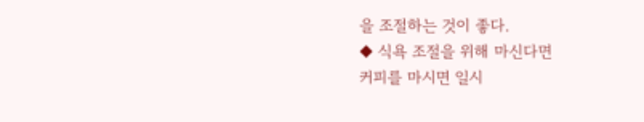을 조절하는 것이 좋다.
◆ 식욕 조절을 위해 마신다면
커피를 마시면 일시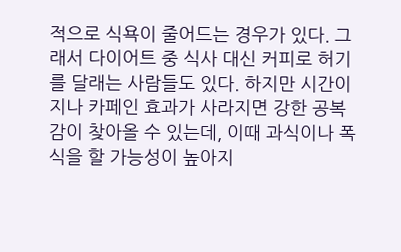적으로 식욕이 줄어드는 경우가 있다. 그래서 다이어트 중 식사 대신 커피로 허기를 달래는 사람들도 있다. 하지만 시간이 지나 카페인 효과가 사라지면 강한 공복감이 찾아올 수 있는데, 이때 과식이나 폭식을 할 가능성이 높아지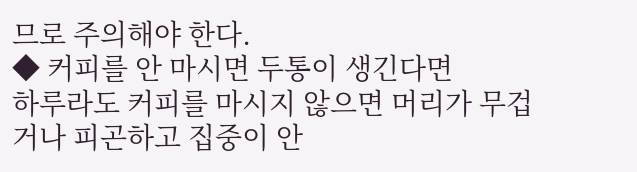므로 주의해야 한다.
◆ 커피를 안 마시면 두통이 생긴다면
하루라도 커피를 마시지 않으면 머리가 무겁거나 피곤하고 집중이 안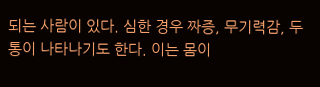되는 사람이 있다. 심한 경우 짜증, 무기력감, 두통이 나타나기도 한다. 이는 몸이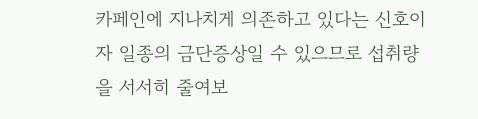카페인에 지나치게 의존하고 있다는 신호이자 일종의 금단증상일 수 있으므로 섭취량을 서서히 줄여보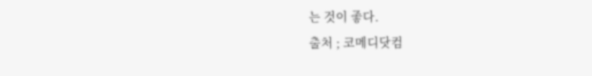는 것이 좋다.
출처 ; 코메디닷컴